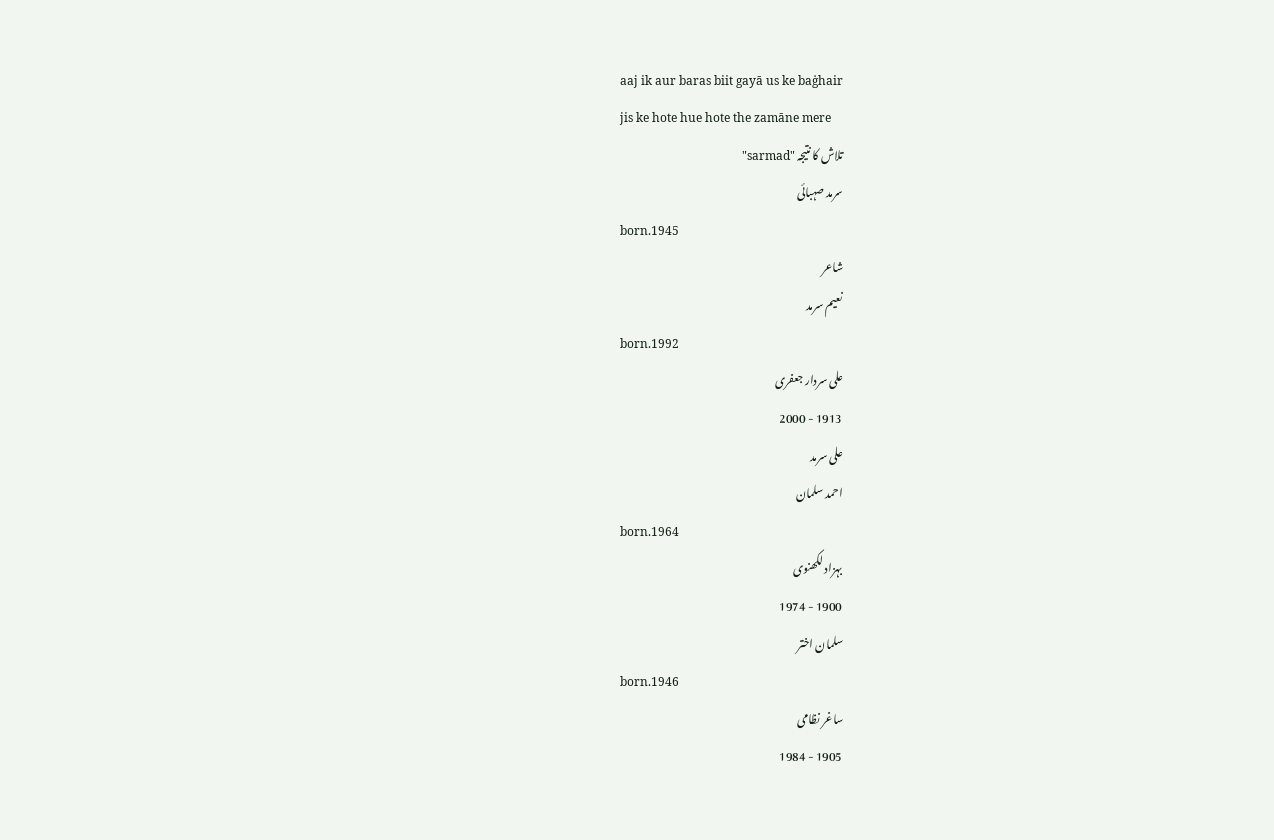aaj ik aur baras biit gayā us ke baġhair
jis ke hote hue hote the zamāne mere
تلاش کا نتیجہ "sarmad"
سرمد صہبائی
born.1945
شاعر
نعیم سرمد
born.1992
علی سردار جعفری
1913 - 2000
علی سرمد
احمد سلمان
born.1964
بہزاد لکھنوی
1900 - 1974
سلمان اختر
born.1946
ساغر نظامی
1905 - 1984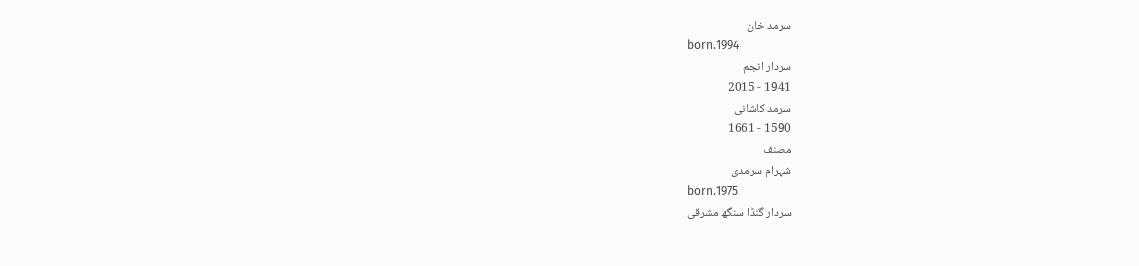سرمد خان
born.1994
سردار انجم
1941 - 2015
سرمد کاشانی
1590 - 1661
مصنف
شہرام سرمدی
born.1975
سردار گنڈا سنگھ مشرقی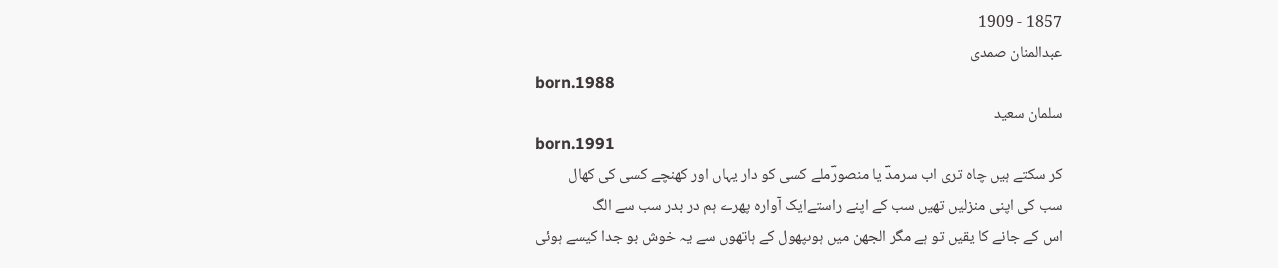1857 - 1909
عبدالمنان صمدی
born.1988
سلمان سعید
born.1991
کر سکتے ہیں چاہ تری اب سرمدؔ یا منصورؔملے کسی کو دار یہاں اور کھنچے کسی کی کھال
سب کی اپنی منزلیں تھیں سب کے اپنے راستےایک آوارہ پھرے ہم در بدر سب سے الگ
اس کے جانے کا یقیں تو ہے مگر الجھن میں ہوںپھول کے ہاتھوں سے یہ خوش بو جدا کیسے ہوئی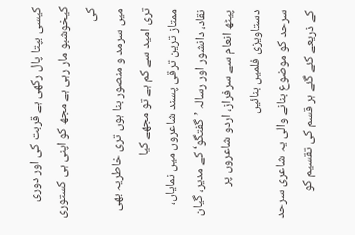کیسی بپتا پال رکھی ہے قربت کی اور دوری کیخوشبو مار رہی ہے مجھ کو اپنی ہی کستوری کی
میں سرمد و منصور بنا ہوں تری خاطریہ بھی تری امید سے کم ہے تو مجھے کیا
ممتاز ترین ترقی پسند شاعروں میں نمایاں، نقاد، دانشور اور رسالہ ’گفتگو‘ کے مدیر، گیان پیٹھ انعام سے سرفراز، اردو شاعروں پر دستاویزی فلمیں بنائیں
سرحد کو موضوع بنانے والی یہ شاعری سرحد کے ذریعے کئے گئے ہر قسم کی تقسیم کو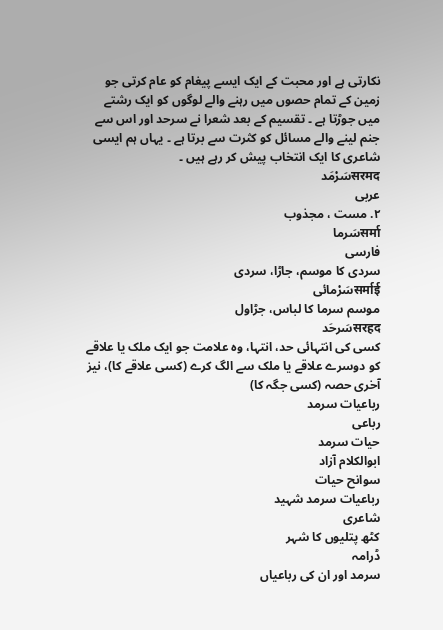نکارتی ہے اور محبت کے ایک ایسے پیغام کو عام کرتی جو زمین کے تمام حصوں میں رہنے والے لوگوں کو ایک رشتے میں جوڑتا ہے ۔ تقسیم کے بعد شعرا نے سرحد اور اس سے جنم لینے والے مسائل کو کثرت سے برتا ہے ۔ یہاں ہم ایسی شاعری کا ایک انتخاب پیش کر رہے ہیں ۔
सरमदسَرْمَد
عربی
۲. مست ، مجذوب
सर्माسَرما
فارسی
سردی کا موسم، جاڑا، سردی
सर्माईسَرْمائی
موسم سرما کا لباس، جڑاول
सरहदسَرحَد
کسی کی انتہائی حد، انتہا، وہ علامت جو ایک ملک یا علاقے کو دوسرے علاقے یا ملک سے الگ کرے (کسی علاقے کا)، نیز آخری حصہ (کسی جگہ کا)
رباعیات سرمد
رباعی
حیات سرمد
ابوالکلام آزاد
سوانح حیات
رباعیات سرمد شہید
شاعری
کٹھ پتلیوں کا شہر
ڈرامہ
سرمد اور ان کی رباعیاں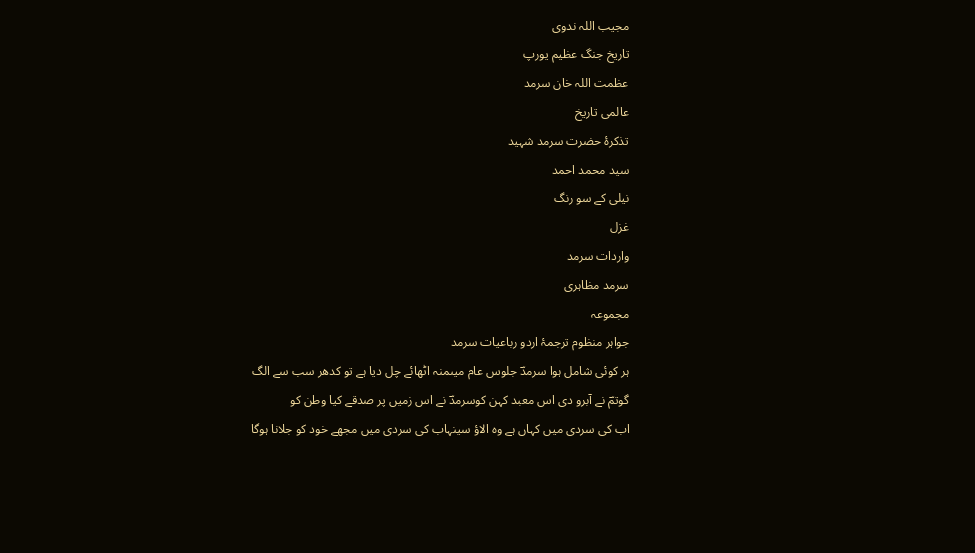مجیب اللہ ندوی
تاریخ جنگ عظیم یورپ
عظمت اللہ خان سرمد
عالمی تاریخ
تذکرۂ حضرت سرمد شہید
سید محمد احمد
نیلی کے سو رنگ
غزل
واردات سرمد
سرمد مظاہری
مجموعہ
جواہر منظوم ترجمۂ اردو رباعیات سرمد
ہر کوئی شامل ہوا سرمدؔ جلوس عام میںمنہ اٹھائے چل دیا ہے تو کدھر سب سے الگ
گوتمؔ نے آبرو دی اس معبد کہن کوسرمدؔ نے اس زمیں پر صدقے کیا وطن کو
اب کی سردی میں کہاں ہے وہ الاؤ سینہاب کی سردی میں مجھے خود کو جلانا ہوگا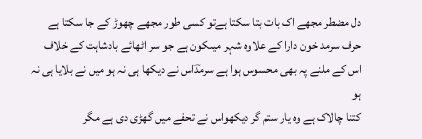دل مضطر مجھے اک بات بتا سکتا ہےتو کسی طور مجھے چھوڑ کے جا سکتا ہے
حرف سرمد خون دارا کے علاوہ شہر میںکون ہے جو سر اٹھائے بادشاہت کے خلاف
اس کے ملنے پہ بھی محسوس ہوا ہے سرمدؔاس نے دیکھا ہی نہ ہو میں نے بلایا ہی نہ ہو
کتنا چالاک ہے وہ یار ستم گر دیکھواس نے تحفے میں گھڑی دی ہے مگر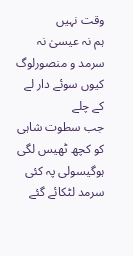وقت نہیں
ہم نہ عیسیٰ نہ سرمد و منصورلوگ کیوں سوئے دار لے کے چلے
جب سطوت شاہی کو کچھ ٹھیس لگی ہوگیسولی پہ کئی سرمد لٹکائے گئے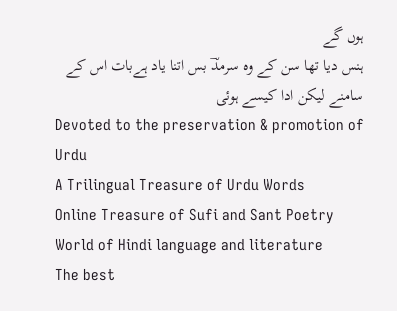ہوں گے
ہنس دیا تھا سن کے وہ سرمدؔ بس اتنا یاد ہےبات اس کے سامنے لیکن ادا کیسے ہوئی
Devoted to the preservation & promotion of Urdu
A Trilingual Treasure of Urdu Words
Online Treasure of Sufi and Sant Poetry
World of Hindi language and literature
The best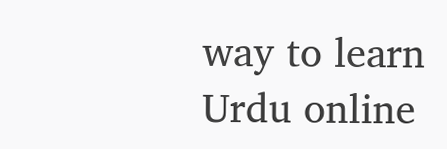way to learn Urdu online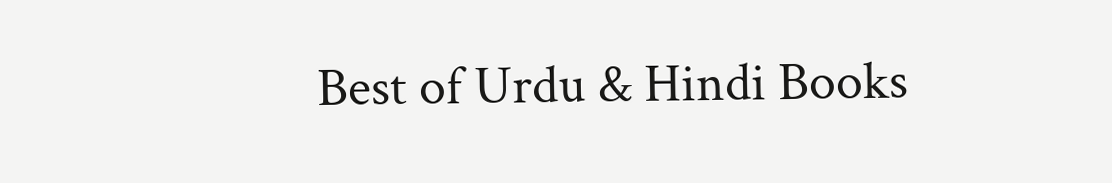Best of Urdu & Hindi Books